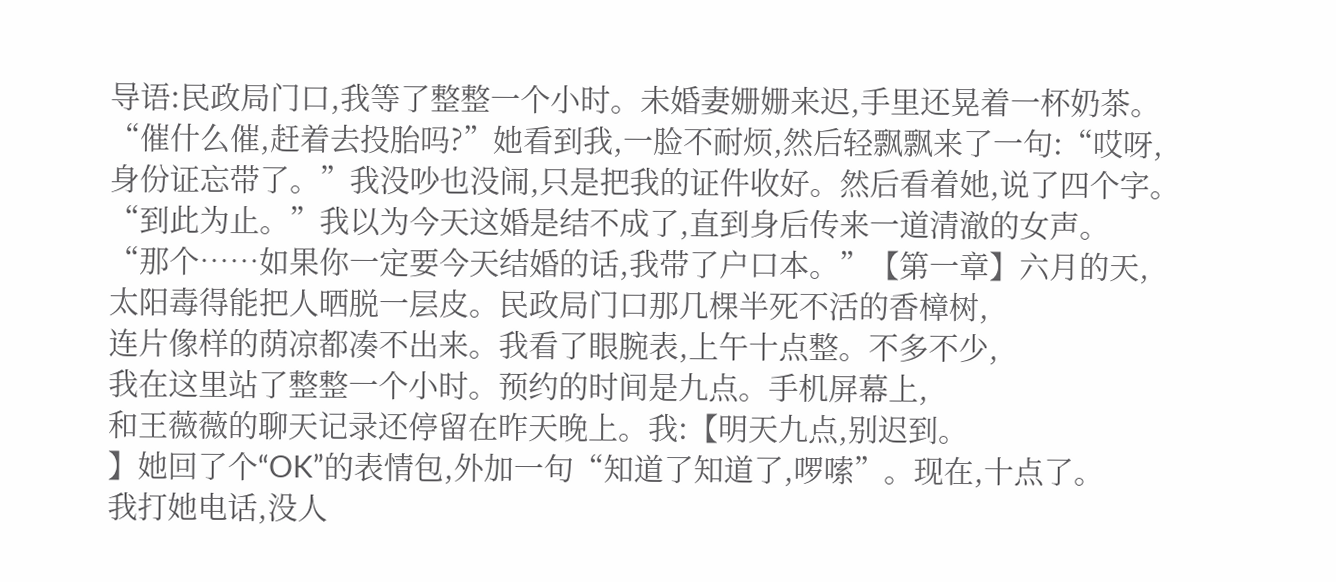导语:民政局门口,我等了整整一个小时。未婚妻姗姗来迟,手里还晃着一杯奶茶。
“催什么催,赶着去投胎吗?”她看到我,一脸不耐烦,然后轻飘飘来了一句:“哎呀,
身份证忘带了。”我没吵也没闹,只是把我的证件收好。然后看着她,说了四个字。
“到此为止。”我以为今天这婚是结不成了,直到身后传来一道清澈的女声。
“那个……如果你一定要今天结婚的话,我带了户口本。”【第一章】六月的天,
太阳毒得能把人晒脱一层皮。民政局门口那几棵半死不活的香樟树,
连片像样的荫凉都凑不出来。我看了眼腕表,上午十点整。不多不少,
我在这里站了整整一个小时。预约的时间是九点。手机屏幕上,
和王薇薇的聊天记录还停留在昨天晚上。我:【明天九点,别迟到。
】她回了个“OK”的表情包,外加一句“知道了知道了,啰嗦”。现在,十点了。
我打她电话,没人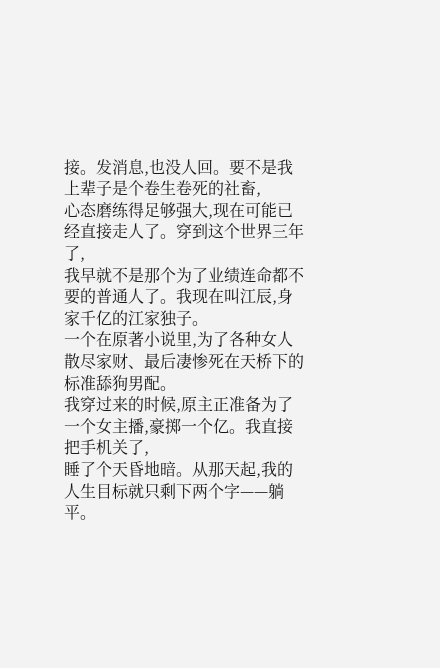接。发消息,也没人回。要不是我上辈子是个卷生卷死的社畜,
心态磨练得足够强大,现在可能已经直接走人了。穿到这个世界三年了,
我早就不是那个为了业绩连命都不要的普通人了。我现在叫江辰,身家千亿的江家独子。
一个在原著小说里,为了各种女人散尽家财、最后凄惨死在天桥下的标准舔狗男配。
我穿过来的时候,原主正准备为了一个女主播,豪掷一个亿。我直接把手机关了,
睡了个天昏地暗。从那天起,我的人生目标就只剩下两个字——躺平。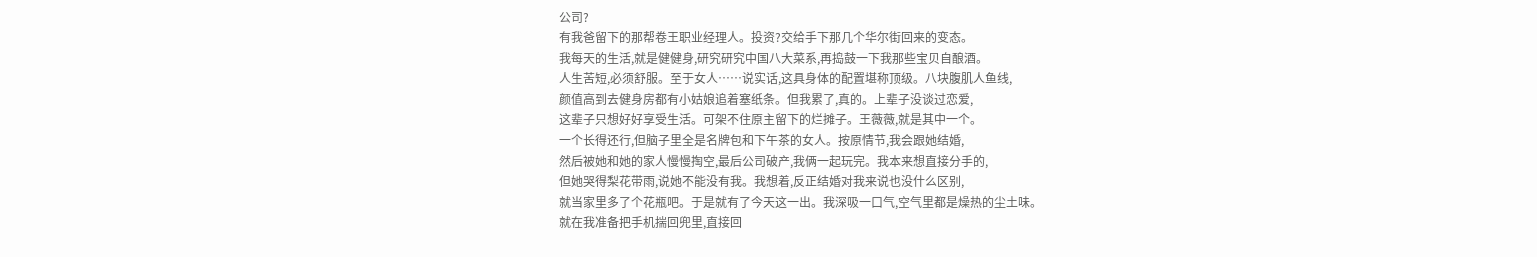公司?
有我爸留下的那帮卷王职业经理人。投资?交给手下那几个华尔街回来的变态。
我每天的生活,就是健健身,研究研究中国八大菜系,再捣鼓一下我那些宝贝自酿酒。
人生苦短,必须舒服。至于女人……说实话,这具身体的配置堪称顶级。八块腹肌人鱼线,
颜值高到去健身房都有小姑娘追着塞纸条。但我累了,真的。上辈子没谈过恋爱,
这辈子只想好好享受生活。可架不住原主留下的烂摊子。王薇薇,就是其中一个。
一个长得还行,但脑子里全是名牌包和下午茶的女人。按原情节,我会跟她结婚,
然后被她和她的家人慢慢掏空,最后公司破产,我俩一起玩完。我本来想直接分手的,
但她哭得梨花带雨,说她不能没有我。我想着,反正结婚对我来说也没什么区别,
就当家里多了个花瓶吧。于是就有了今天这一出。我深吸一口气,空气里都是燥热的尘土味。
就在我准备把手机揣回兜里,直接回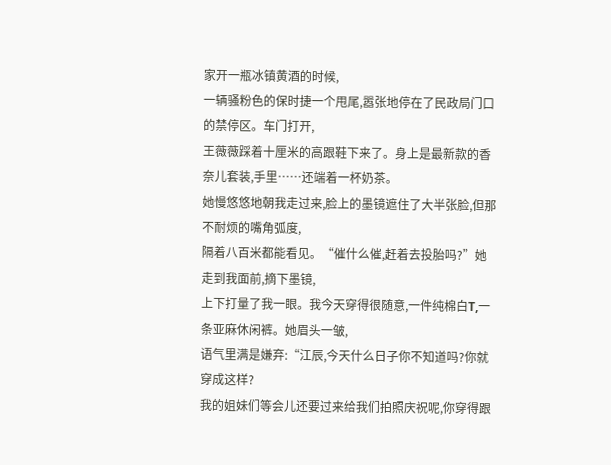家开一瓶冰镇黄酒的时候,
一辆骚粉色的保时捷一个甩尾,嚣张地停在了民政局门口的禁停区。车门打开,
王薇薇踩着十厘米的高跟鞋下来了。身上是最新款的香奈儿套装,手里……还端着一杯奶茶。
她慢悠悠地朝我走过来,脸上的墨镜遮住了大半张脸,但那不耐烦的嘴角弧度,
隔着八百米都能看见。“催什么催,赶着去投胎吗?”她走到我面前,摘下墨镜,
上下打量了我一眼。我今天穿得很随意,一件纯棉白T,一条亚麻休闲裤。她眉头一皱,
语气里满是嫌弃:“江辰,今天什么日子你不知道吗?你就穿成这样?
我的姐妹们等会儿还要过来给我们拍照庆祝呢,你穿得跟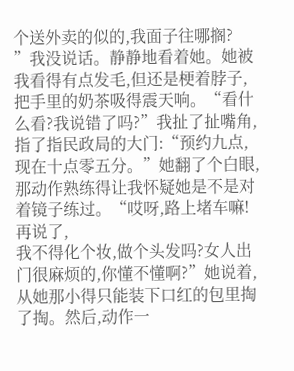个送外卖的似的,我面子往哪搁?
”我没说话。静静地看着她。她被我看得有点发毛,但还是梗着脖子,
把手里的奶茶吸得震天响。“看什么看?我说错了吗?”我扯了扯嘴角,
指了指民政局的大门:“预约九点,现在十点零五分。”她翻了个白眼,
那动作熟练得让我怀疑她是不是对着镜子练过。“哎呀,路上堵车嘛!再说了,
我不得化个妆,做个头发吗?女人出门很麻烦的,你懂不懂啊?”她说着,
从她那小得只能装下口红的包里掏了掏。然后,动作一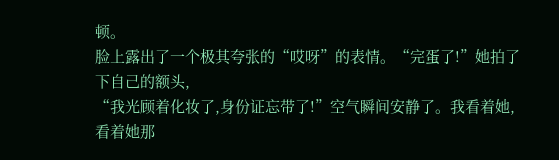顿。
脸上露出了一个极其夸张的“哎呀”的表情。“完蛋了!”她拍了下自己的额头,
“我光顾着化妆了,身份证忘带了!”空气瞬间安静了。我看着她,
看着她那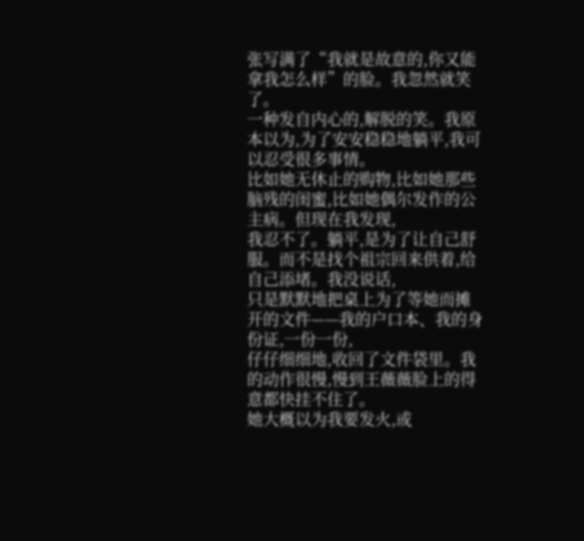张写满了“我就是故意的,你又能拿我怎么样”的脸。我忽然就笑了。
一种发自内心的,解脱的笑。我原本以为,为了安安稳稳地躺平,我可以忍受很多事情。
比如她无休止的购物,比如她那些脑残的闺蜜,比如她偶尔发作的公主病。但现在我发现,
我忍不了。躺平,是为了让自己舒服。而不是找个祖宗回来供着,给自己添堵。我没说话,
只是默默地把桌上为了等她而摊开的文件——我的户口本、我的身份证,一份一份,
仔仔细细地,收回了文件袋里。我的动作很慢,慢到王薇薇脸上的得意都快挂不住了。
她大概以为我要发火,或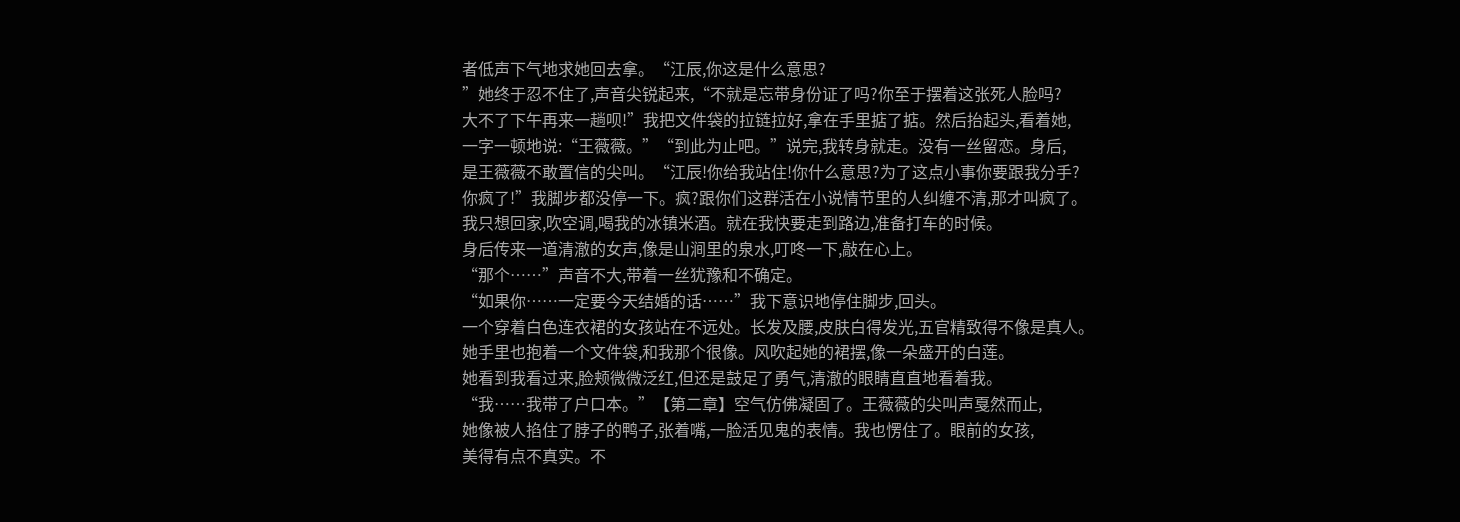者低声下气地求她回去拿。“江辰,你这是什么意思?
”她终于忍不住了,声音尖锐起来,“不就是忘带身份证了吗?你至于摆着这张死人脸吗?
大不了下午再来一趟呗!”我把文件袋的拉链拉好,拿在手里掂了掂。然后抬起头,看着她,
一字一顿地说:“王薇薇。”“到此为止吧。”说完,我转身就走。没有一丝留恋。身后,
是王薇薇不敢置信的尖叫。“江辰!你给我站住!你什么意思?为了这点小事你要跟我分手?
你疯了!”我脚步都没停一下。疯?跟你们这群活在小说情节里的人纠缠不清,那才叫疯了。
我只想回家,吹空调,喝我的冰镇米酒。就在我快要走到路边,准备打车的时候。
身后传来一道清澈的女声,像是山涧里的泉水,叮咚一下,敲在心上。
“那个……”声音不大,带着一丝犹豫和不确定。
“如果你……一定要今天结婚的话……”我下意识地停住脚步,回头。
一个穿着白色连衣裙的女孩站在不远处。长发及腰,皮肤白得发光,五官精致得不像是真人。
她手里也抱着一个文件袋,和我那个很像。风吹起她的裙摆,像一朵盛开的白莲。
她看到我看过来,脸颊微微泛红,但还是鼓足了勇气,清澈的眼睛直直地看着我。
“我……我带了户口本。”【第二章】空气仿佛凝固了。王薇薇的尖叫声戛然而止,
她像被人掐住了脖子的鸭子,张着嘴,一脸活见鬼的表情。我也愣住了。眼前的女孩,
美得有点不真实。不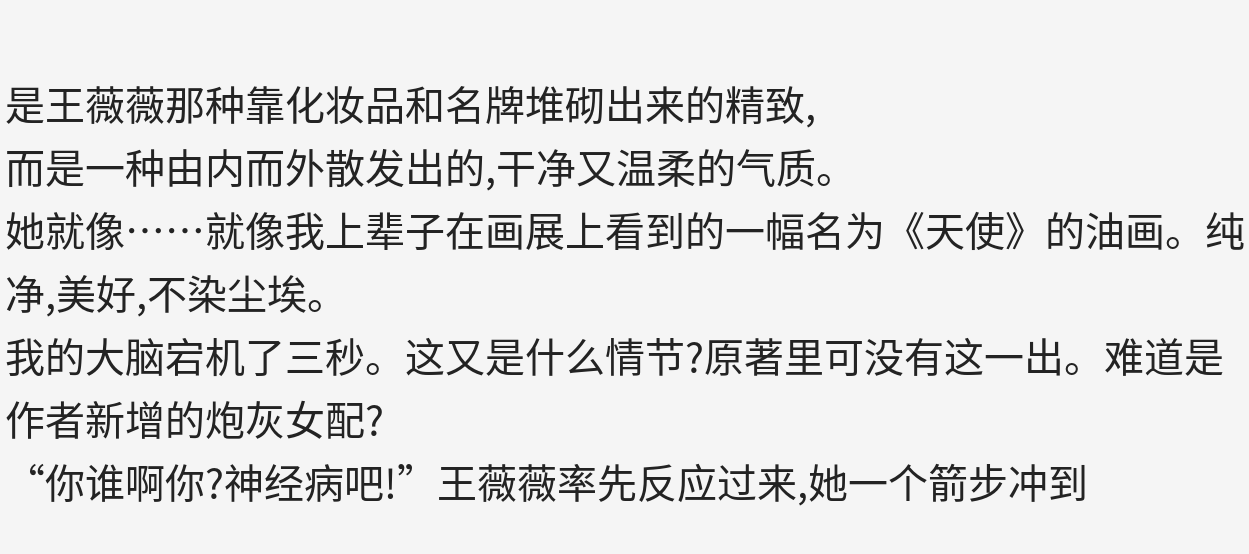是王薇薇那种靠化妆品和名牌堆砌出来的精致,
而是一种由内而外散发出的,干净又温柔的气质。
她就像……就像我上辈子在画展上看到的一幅名为《天使》的油画。纯净,美好,不染尘埃。
我的大脑宕机了三秒。这又是什么情节?原著里可没有这一出。难道是作者新增的炮灰女配?
“你谁啊你?神经病吧!”王薇薇率先反应过来,她一个箭步冲到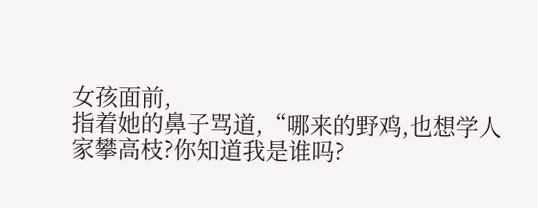女孩面前,
指着她的鼻子骂道,“哪来的野鸡,也想学人家攀高枝?你知道我是谁吗?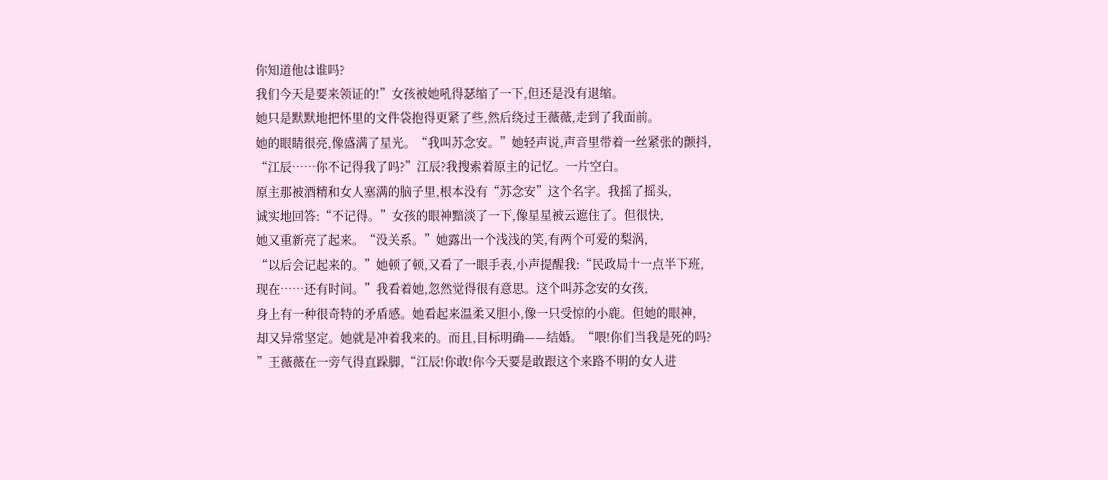你知道他は谁吗?
我们今天是要来领证的!”女孩被她吼得瑟缩了一下,但还是没有退缩。
她只是默默地把怀里的文件袋抱得更紧了些,然后绕过王薇薇,走到了我面前。
她的眼睛很亮,像盛满了星光。“我叫苏念安。”她轻声说,声音里带着一丝紧张的颤抖,
“江辰……你不记得我了吗?”江辰?我搜索着原主的记忆。一片空白。
原主那被酒精和女人塞满的脑子里,根本没有“苏念安”这个名字。我摇了摇头,
诚实地回答:“不记得。”女孩的眼神黯淡了一下,像星星被云遮住了。但很快,
她又重新亮了起来。“没关系。”她露出一个浅浅的笑,有两个可爱的梨涡,
“以后会记起来的。”她顿了顿,又看了一眼手表,小声提醒我:“民政局十一点半下班,
现在……还有时间。”我看着她,忽然觉得很有意思。这个叫苏念安的女孩,
身上有一种很奇特的矛盾感。她看起来温柔又胆小,像一只受惊的小鹿。但她的眼神,
却又异常坚定。她就是冲着我来的。而且,目标明确——结婚。“喂!你们当我是死的吗?
”王薇薇在一旁气得直跺脚,“江辰!你敢!你今天要是敢跟这个来路不明的女人进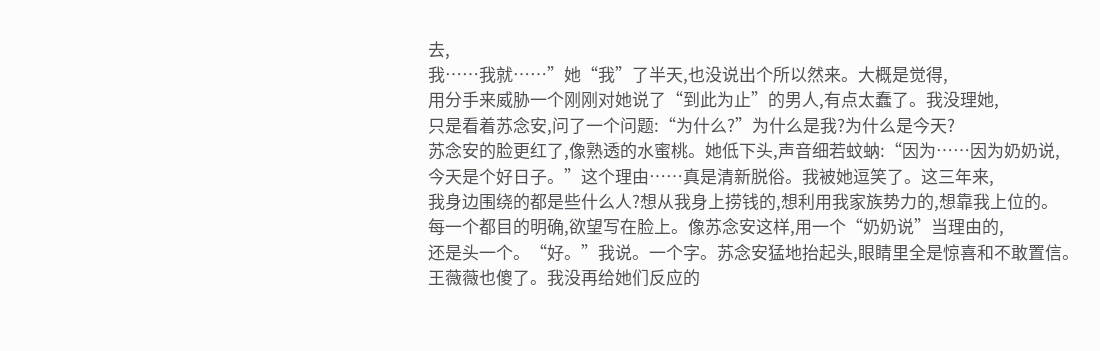去,
我……我就……”她“我”了半天,也没说出个所以然来。大概是觉得,
用分手来威胁一个刚刚对她说了“到此为止”的男人,有点太蠢了。我没理她,
只是看着苏念安,问了一个问题:“为什么?”为什么是我?为什么是今天?
苏念安的脸更红了,像熟透的水蜜桃。她低下头,声音细若蚊蚋:“因为……因为奶奶说,
今天是个好日子。”这个理由……真是清新脱俗。我被她逗笑了。这三年来,
我身边围绕的都是些什么人?想从我身上捞钱的,想利用我家族势力的,想靠我上位的。
每一个都目的明确,欲望写在脸上。像苏念安这样,用一个“奶奶说”当理由的,
还是头一个。“好。”我说。一个字。苏念安猛地抬起头,眼睛里全是惊喜和不敢置信。
王薇薇也傻了。我没再给她们反应的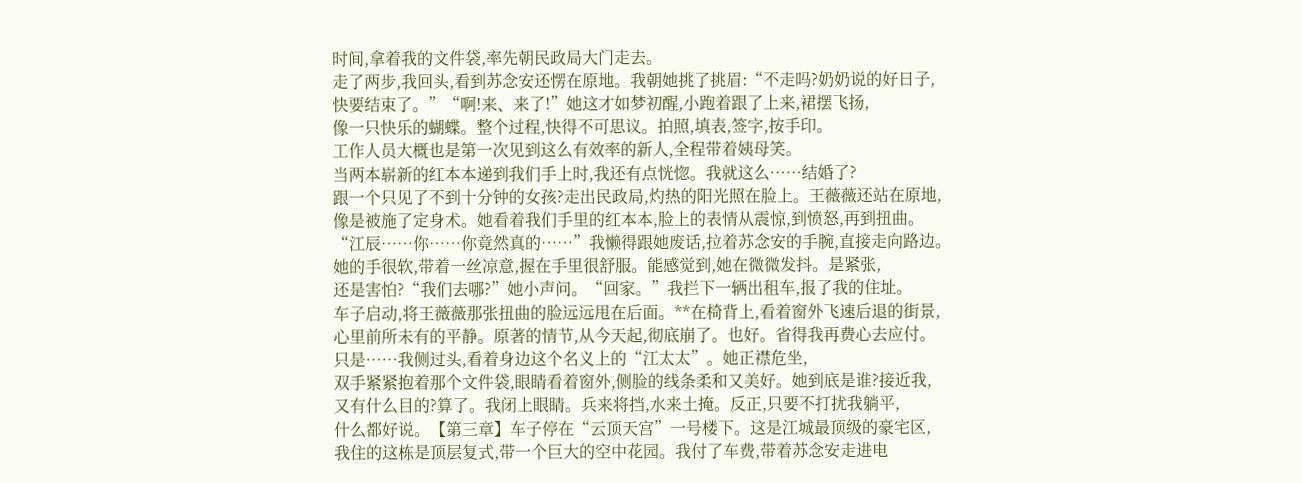时间,拿着我的文件袋,率先朝民政局大门走去。
走了两步,我回头,看到苏念安还愣在原地。我朝她挑了挑眉:“不走吗?奶奶说的好日子,
快要结束了。”“啊!来、来了!”她这才如梦初醒,小跑着跟了上来,裙摆飞扬,
像一只快乐的蝴蝶。整个过程,快得不可思议。拍照,填表,签字,按手印。
工作人员大概也是第一次见到这么有效率的新人,全程带着姨母笑。
当两本崭新的红本本递到我们手上时,我还有点恍惚。我就这么……结婚了?
跟一个只见了不到十分钟的女孩?走出民政局,灼热的阳光照在脸上。王薇薇还站在原地,
像是被施了定身术。她看着我们手里的红本本,脸上的表情从震惊,到愤怒,再到扭曲。
“江辰……你……你竟然真的……”我懒得跟她废话,拉着苏念安的手腕,直接走向路边。
她的手很软,带着一丝凉意,握在手里很舒服。能感觉到,她在微微发抖。是紧张,
还是害怕?“我们去哪?”她小声问。“回家。”我拦下一辆出租车,报了我的住址。
车子启动,将王薇薇那张扭曲的脸远远甩在后面。**在椅背上,看着窗外飞速后退的街景,
心里前所未有的平静。原著的情节,从今天起,彻底崩了。也好。省得我再费心去应付。
只是……我侧过头,看着身边这个名义上的“江太太”。她正襟危坐,
双手紧紧抱着那个文件袋,眼睛看着窗外,侧脸的线条柔和又美好。她到底是谁?接近我,
又有什么目的?算了。我闭上眼睛。兵来将挡,水来土掩。反正,只要不打扰我躺平,
什么都好说。【第三章】车子停在“云顶天宫”一号楼下。这是江城最顶级的豪宅区,
我住的这栋是顶层复式,带一个巨大的空中花园。我付了车费,带着苏念安走进电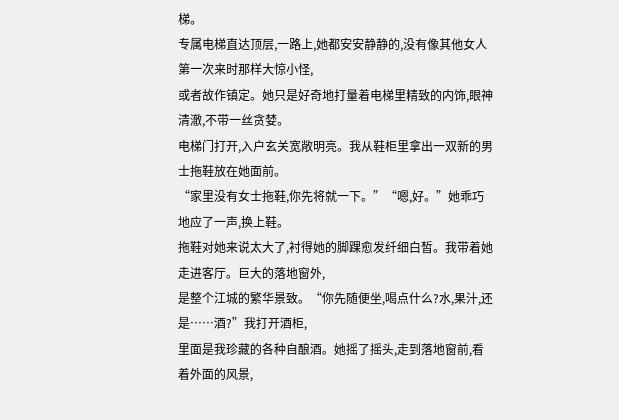梯。
专属电梯直达顶层,一路上,她都安安静静的,没有像其他女人第一次来时那样大惊小怪,
或者故作镇定。她只是好奇地打量着电梯里精致的内饰,眼神清澈,不带一丝贪婪。
电梯门打开,入户玄关宽敞明亮。我从鞋柜里拿出一双新的男士拖鞋放在她面前。
“家里没有女士拖鞋,你先将就一下。”“嗯,好。”她乖巧地应了一声,换上鞋。
拖鞋对她来说太大了,衬得她的脚踝愈发纤细白皙。我带着她走进客厅。巨大的落地窗外,
是整个江城的繁华景致。“你先随便坐,喝点什么?水,果汁,还是……酒?”我打开酒柜,
里面是我珍藏的各种自酿酒。她摇了摇头,走到落地窗前,看着外面的风景,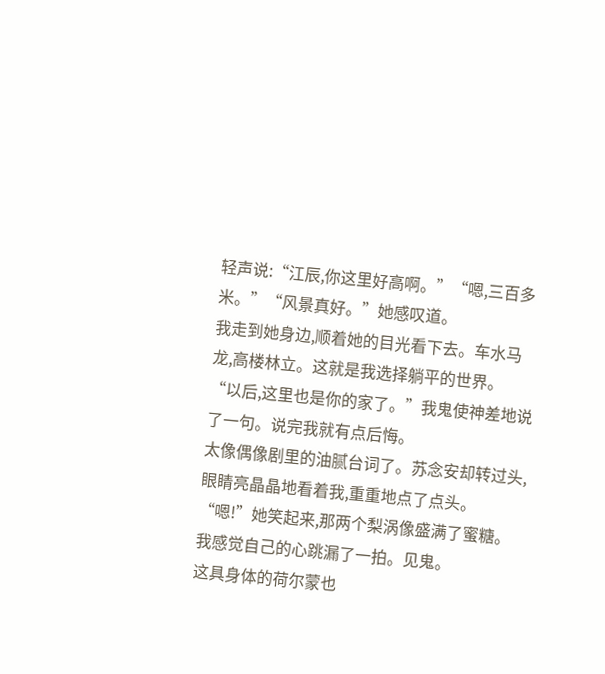轻声说:“江辰,你这里好高啊。”“嗯,三百多米。”“风景真好。”她感叹道。
我走到她身边,顺着她的目光看下去。车水马龙,高楼林立。这就是我选择躺平的世界。
“以后,这里也是你的家了。”我鬼使神差地说了一句。说完我就有点后悔。
太像偶像剧里的油腻台词了。苏念安却转过头,眼睛亮晶晶地看着我,重重地点了点头。
“嗯!”她笑起来,那两个梨涡像盛满了蜜糖。我感觉自己的心跳漏了一拍。见鬼。
这具身体的荷尔蒙也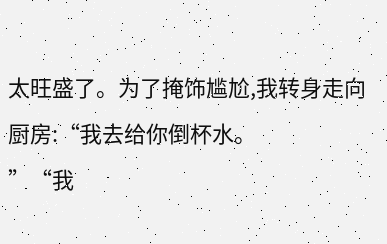太旺盛了。为了掩饰尴尬,我转身走向厨房:“我去给你倒杯水。
”“我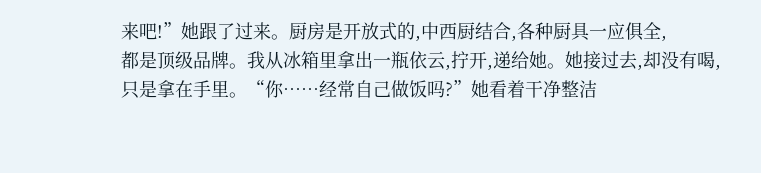来吧!”她跟了过来。厨房是开放式的,中西厨结合,各种厨具一应俱全,
都是顶级品牌。我从冰箱里拿出一瓶依云,拧开,递给她。她接过去,却没有喝,
只是拿在手里。“你……经常自己做饭吗?”她看着干净整洁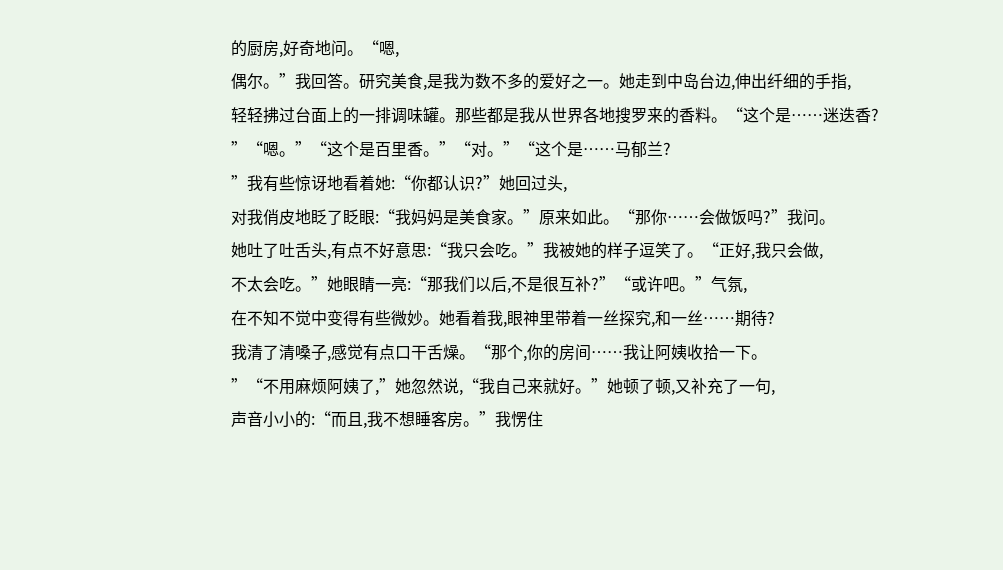的厨房,好奇地问。“嗯,
偶尔。”我回答。研究美食,是我为数不多的爱好之一。她走到中岛台边,伸出纤细的手指,
轻轻拂过台面上的一排调味罐。那些都是我从世界各地搜罗来的香料。“这个是……迷迭香?
”“嗯。”“这个是百里香。”“对。”“这个是……马郁兰?
”我有些惊讶地看着她:“你都认识?”她回过头,
对我俏皮地眨了眨眼:“我妈妈是美食家。”原来如此。“那你……会做饭吗?”我问。
她吐了吐舌头,有点不好意思:“我只会吃。”我被她的样子逗笑了。“正好,我只会做,
不太会吃。”她眼睛一亮:“那我们以后,不是很互补?”“或许吧。”气氛,
在不知不觉中变得有些微妙。她看着我,眼神里带着一丝探究,和一丝……期待?
我清了清嗓子,感觉有点口干舌燥。“那个,你的房间……我让阿姨收拾一下。
”“不用麻烦阿姨了,”她忽然说,“我自己来就好。”她顿了顿,又补充了一句,
声音小小的:“而且,我不想睡客房。”我愣住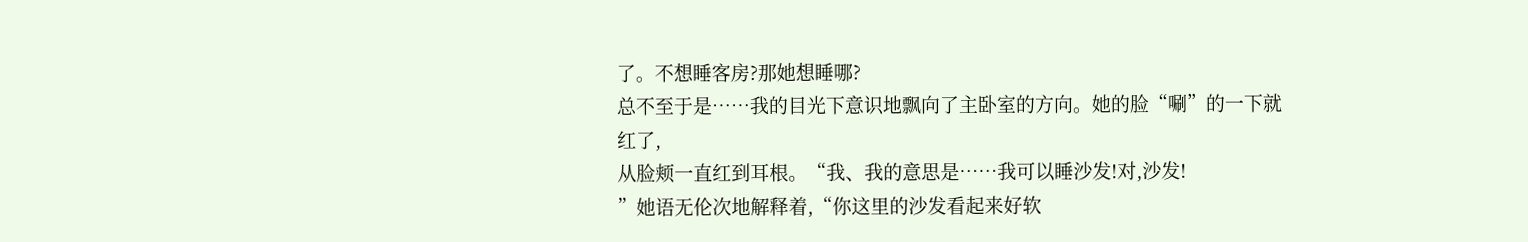了。不想睡客房?那她想睡哪?
总不至于是……我的目光下意识地飘向了主卧室的方向。她的脸“唰”的一下就红了,
从脸颊一直红到耳根。“我、我的意思是……我可以睡沙发!对,沙发!
”她语无伦次地解释着,“你这里的沙发看起来好软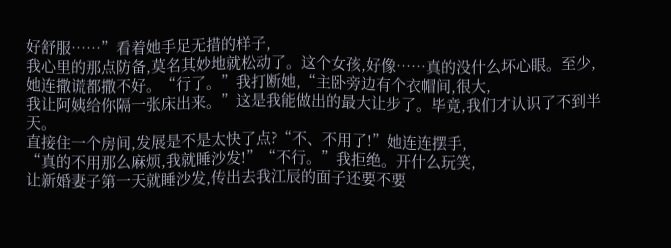好舒服……”看着她手足无措的样子,
我心里的那点防备,莫名其妙地就松动了。这个女孩,好像……真的没什么坏心眼。至少,
她连撒谎都撒不好。“行了。”我打断她,“主卧旁边有个衣帽间,很大,
我让阿姨给你隔一张床出来。”这是我能做出的最大让步了。毕竟,我们才认识了不到半天。
直接住一个房间,发展是不是太快了点?“不、不用了!”她连连摆手,
“真的不用那么麻烦,我就睡沙发!”“不行。”我拒绝。开什么玩笑,
让新婚妻子第一天就睡沙发,传出去我江辰的面子还要不要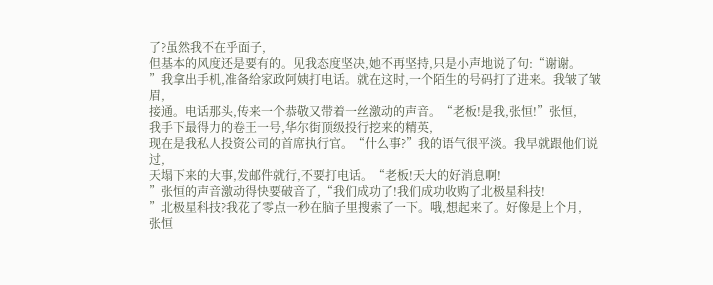了?虽然我不在乎面子,
但基本的风度还是要有的。见我态度坚决,她不再坚持,只是小声地说了句:“谢谢。
”我拿出手机,准备给家政阿姨打电话。就在这时,一个陌生的号码打了进来。我皱了皱眉,
接通。电话那头,传来一个恭敬又带着一丝激动的声音。“老板!是我,张恒!”张恒,
我手下最得力的卷王一号,华尔街顶级投行挖来的精英,
现在是我私人投资公司的首席执行官。“什么事?”我的语气很平淡。我早就跟他们说过,
天塌下来的大事,发邮件就行,不要打电话。“老板!天大的好消息啊!
”张恒的声音激动得快要破音了,“我们成功了!我们成功收购了北极星科技!
”北极星科技?我花了零点一秒在脑子里搜索了一下。哦,想起来了。好像是上个月,
张恒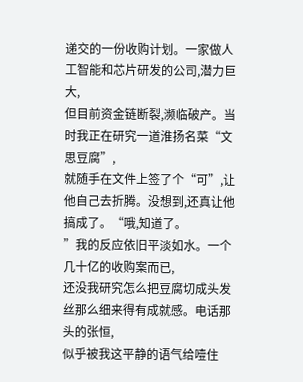递交的一份收购计划。一家做人工智能和芯片研发的公司,潜力巨大,
但目前资金链断裂,濒临破产。当时我正在研究一道淮扬名菜“文思豆腐”,
就随手在文件上签了个“可”,让他自己去折腾。没想到,还真让他搞成了。“哦,知道了。
”我的反应依旧平淡如水。一个几十亿的收购案而已,
还没我研究怎么把豆腐切成头发丝那么细来得有成就感。电话那头的张恒,
似乎被我这平静的语气给噎住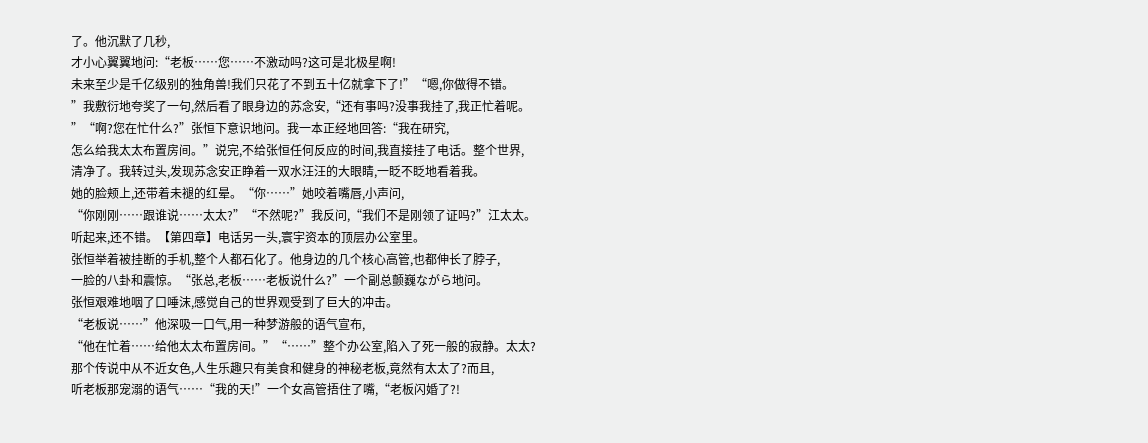了。他沉默了几秒,
才小心翼翼地问:“老板……您……不激动吗?这可是北极星啊!
未来至少是千亿级别的独角兽!我们只花了不到五十亿就拿下了!”“嗯,你做得不错。
”我敷衍地夸奖了一句,然后看了眼身边的苏念安,“还有事吗?没事我挂了,我正忙着呢。
”“啊?您在忙什么?”张恒下意识地问。我一本正经地回答:“我在研究,
怎么给我太太布置房间。”说完,不给张恒任何反应的时间,我直接挂了电话。整个世界,
清净了。我转过头,发现苏念安正睁着一双水汪汪的大眼睛,一眨不眨地看着我。
她的脸颊上,还带着未褪的红晕。“你……”她咬着嘴唇,小声问,
“你刚刚……跟谁说……太太?”“不然呢?”我反问,“我们不是刚领了证吗?”江太太。
听起来,还不错。【第四章】电话另一头,寰宇资本的顶层办公室里。
张恒举着被挂断的手机,整个人都石化了。他身边的几个核心高管,也都伸长了脖子,
一脸的八卦和震惊。“张总,老板……老板说什么?”一个副总颤巍ながら地问。
张恒艰难地咽了口唾沫,感觉自己的世界观受到了巨大的冲击。
“老板说……”他深吸一口气,用一种梦游般的语气宣布,
“他在忙着……给他太太布置房间。”“……”整个办公室,陷入了死一般的寂静。太太?
那个传说中从不近女色,人生乐趣只有美食和健身的神秘老板,竟然有太太了?而且,
听老板那宠溺的语气……“我的天!”一个女高管捂住了嘴,“老板闪婚了?!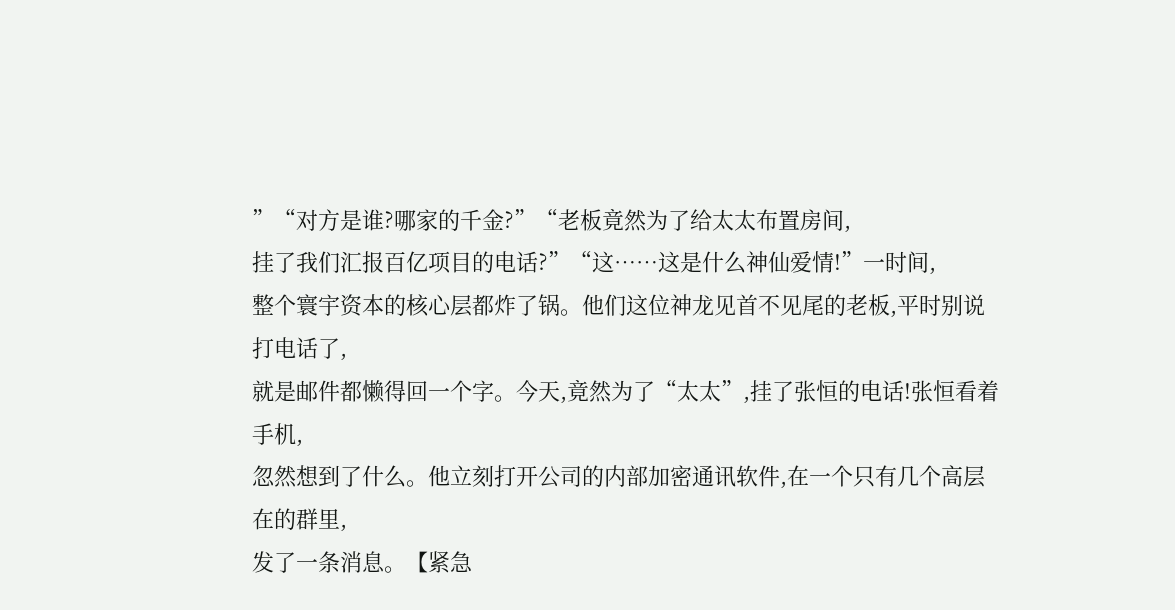”“对方是谁?哪家的千金?”“老板竟然为了给太太布置房间,
挂了我们汇报百亿项目的电话?”“这……这是什么神仙爱情!”一时间,
整个寰宇资本的核心层都炸了锅。他们这位神龙见首不见尾的老板,平时别说打电话了,
就是邮件都懒得回一个字。今天,竟然为了“太太”,挂了张恒的电话!张恒看着手机,
忽然想到了什么。他立刻打开公司的内部加密通讯软件,在一个只有几个高层在的群里,
发了一条消息。【紧急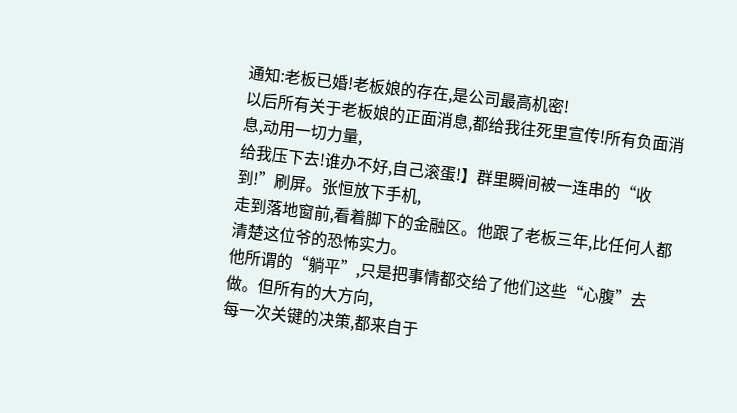通知:老板已婚!老板娘的存在,是公司最高机密!
以后所有关于老板娘的正面消息,都给我往死里宣传!所有负面消息,动用一切力量,
给我压下去!谁办不好,自己滚蛋!】群里瞬间被一连串的“收到!”刷屏。张恒放下手机,
走到落地窗前,看着脚下的金融区。他跟了老板三年,比任何人都清楚这位爷的恐怖实力。
他所谓的“躺平”,只是把事情都交给了他们这些“心腹”去做。但所有的大方向,
每一次关键的决策,都来自于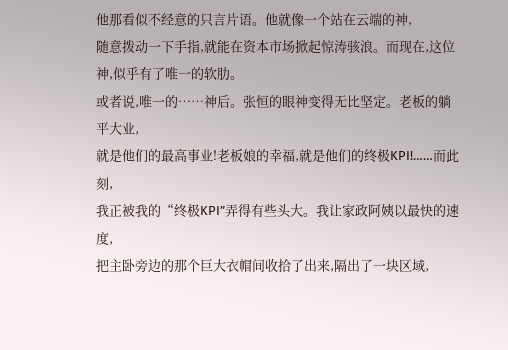他那看似不经意的只言片语。他就像一个站在云端的神,
随意拨动一下手指,就能在资本市场掀起惊涛骇浪。而现在,这位神,似乎有了唯一的软肋。
或者说,唯一的……神后。张恒的眼神变得无比坚定。老板的躺平大业,
就是他们的最高事业!老板娘的幸福,就是他们的终极KPI!……而此刻,
我正被我的“终极KPI”弄得有些头大。我让家政阿姨以最快的速度,
把主卧旁边的那个巨大衣帽间收拾了出来,隔出了一块区域,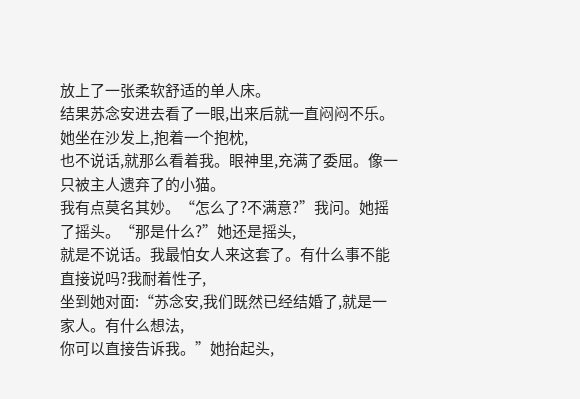放上了一张柔软舒适的单人床。
结果苏念安进去看了一眼,出来后就一直闷闷不乐。她坐在沙发上,抱着一个抱枕,
也不说话,就那么看着我。眼神里,充满了委屈。像一只被主人遗弃了的小猫。
我有点莫名其妙。“怎么了?不满意?”我问。她摇了摇头。“那是什么?”她还是摇头,
就是不说话。我最怕女人来这套了。有什么事不能直接说吗?我耐着性子,
坐到她对面:“苏念安,我们既然已经结婚了,就是一家人。有什么想法,
你可以直接告诉我。”她抬起头,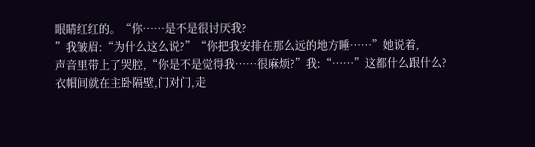眼睛红红的。“你……是不是很讨厌我?
”我皱眉:“为什么这么说?”“你把我安排在那么远的地方睡……”她说着,
声音里带上了哭腔,“你是不是觉得我……很麻烦?”我:“……”这都什么跟什么?
衣帽间就在主卧隔壁,门对门,走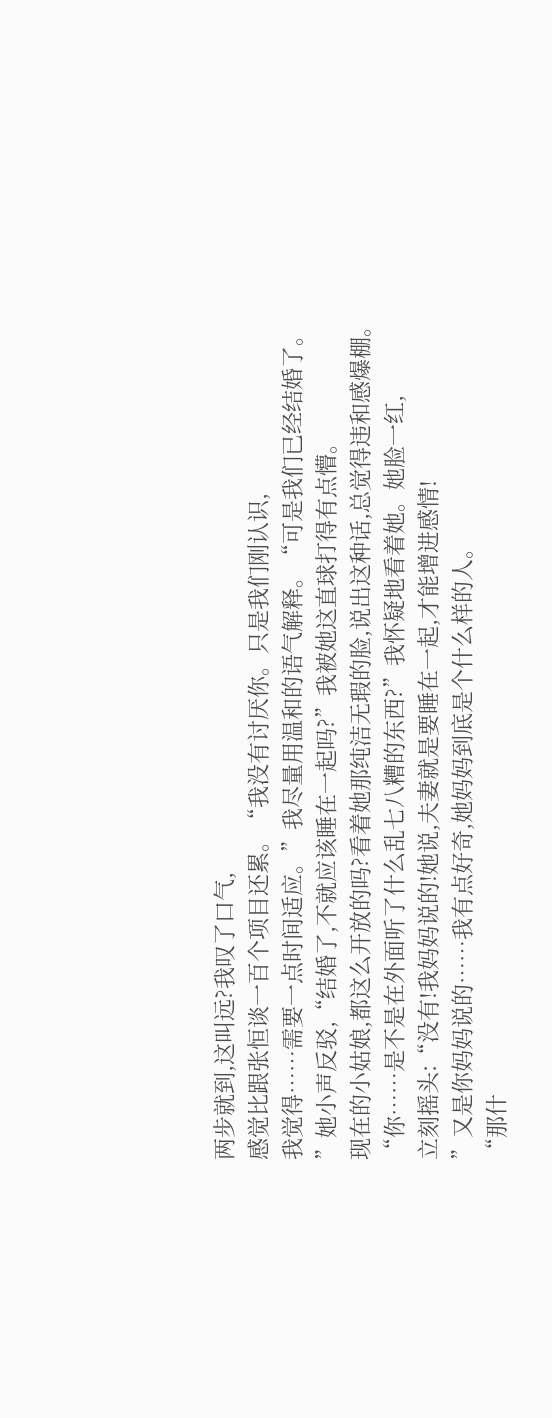两步就到,这叫远?我叹了口气,
感觉比跟张恒谈一百个项目还累。“我没有讨厌你。只是我们刚认识,
我觉得……需要一点时间适应。”我尽量用温和的语气解释。“可是我们已经结婚了。
”她小声反驳,“结婚了,不就应该睡在一起吗?”我被她这直球打得有点懵。
现在的小姑娘,都这么开放的吗?看着她那纯洁无瑕的脸,说出这种话,总觉得违和感爆棚。
“你……是不是在外面听了什么乱七八糟的东西?”我怀疑地看着她。她脸一红,
立刻摇头:“没有!我妈妈说的!她说,夫妻就是要睡在一起,才能增进感情!
”又是你妈妈说的……我有点好奇,她妈妈到底是个什么样的人。
“那什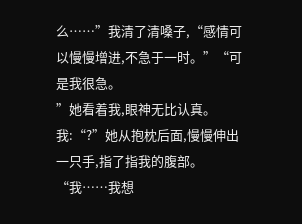么……”我清了清嗓子,“感情可以慢慢增进,不急于一时。”“可是我很急。
”她看着我,眼神无比认真。我:“?”她从抱枕后面,慢慢伸出一只手,指了指我的腹部。
“我……我想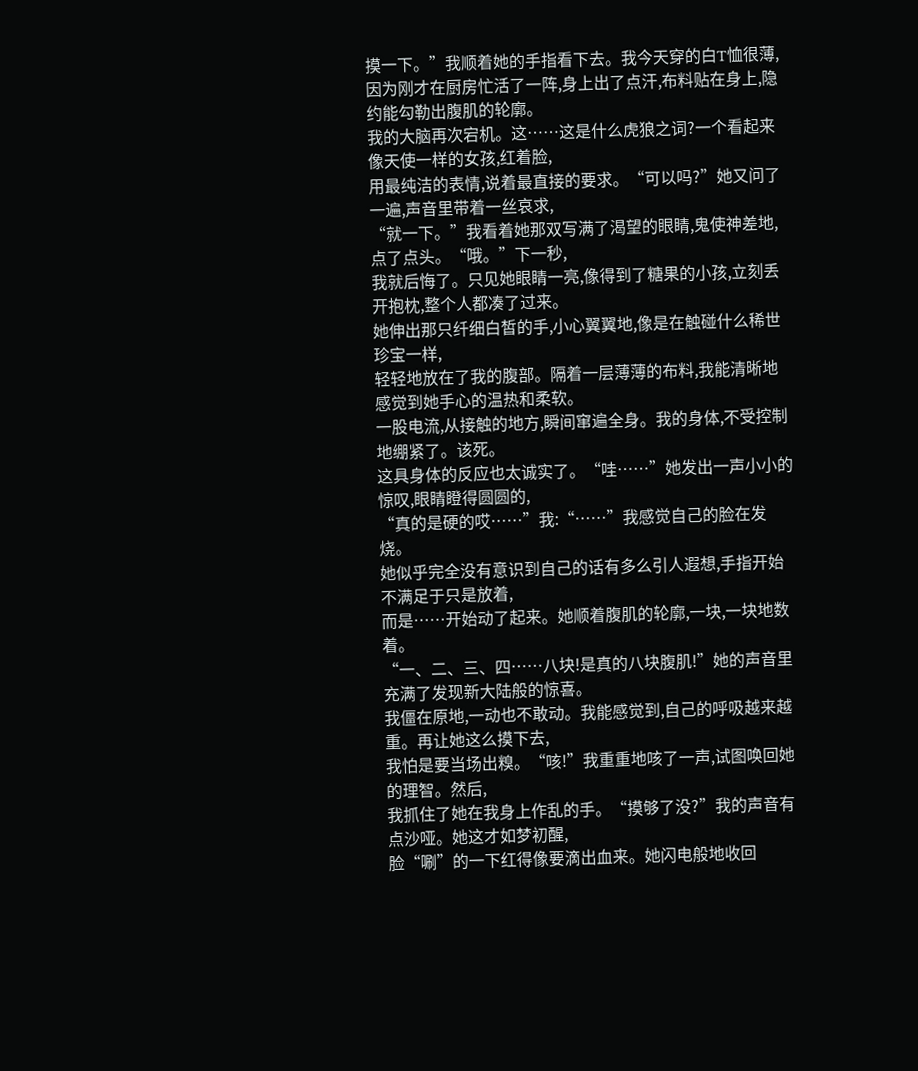摸一下。”我顺着她的手指看下去。我今天穿的白T恤很薄,
因为刚才在厨房忙活了一阵,身上出了点汗,布料贴在身上,隐约能勾勒出腹肌的轮廓。
我的大脑再次宕机。这……这是什么虎狼之词?一个看起来像天使一样的女孩,红着脸,
用最纯洁的表情,说着最直接的要求。“可以吗?”她又问了一遍,声音里带着一丝哀求,
“就一下。”我看着她那双写满了渴望的眼睛,鬼使神差地,点了点头。“哦。”下一秒,
我就后悔了。只见她眼睛一亮,像得到了糖果的小孩,立刻丢开抱枕,整个人都凑了过来。
她伸出那只纤细白皙的手,小心翼翼地,像是在触碰什么稀世珍宝一样,
轻轻地放在了我的腹部。隔着一层薄薄的布料,我能清晰地感觉到她手心的温热和柔软。
一股电流,从接触的地方,瞬间窜遍全身。我的身体,不受控制地绷紧了。该死。
这具身体的反应也太诚实了。“哇……”她发出一声小小的惊叹,眼睛瞪得圆圆的,
“真的是硬的哎……”我:“……”我感觉自己的脸在发烧。
她似乎完全没有意识到自己的话有多么引人遐想,手指开始不满足于只是放着,
而是……开始动了起来。她顺着腹肌的轮廓,一块,一块地数着。
“一、二、三、四……八块!是真的八块腹肌!”她的声音里充满了发现新大陆般的惊喜。
我僵在原地,一动也不敢动。我能感觉到,自己的呼吸越来越重。再让她这么摸下去,
我怕是要当场出糗。“咳!”我重重地咳了一声,试图唤回她的理智。然后,
我抓住了她在我身上作乱的手。“摸够了没?”我的声音有点沙哑。她这才如梦初醒,
脸“唰”的一下红得像要滴出血来。她闪电般地收回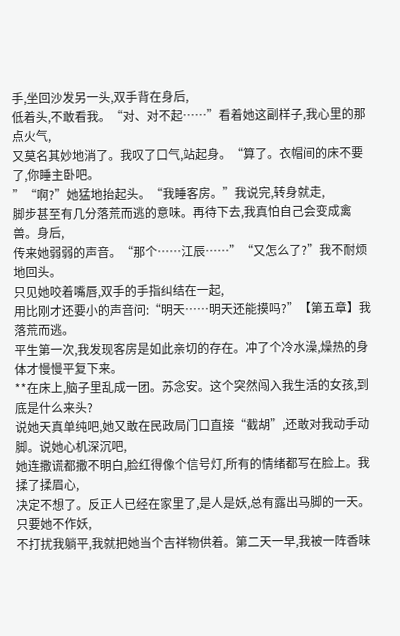手,坐回沙发另一头,双手背在身后,
低着头,不敢看我。“对、对不起……”看着她这副样子,我心里的那点火气,
又莫名其妙地消了。我叹了口气,站起身。“算了。衣帽间的床不要了,你睡主卧吧。
”“啊?”她猛地抬起头。“我睡客房。”我说完,转身就走,
脚步甚至有几分落荒而逃的意味。再待下去,我真怕自己会变成禽兽。身后,
传来她弱弱的声音。“那个……江辰……”“又怎么了?”我不耐烦地回头。
只见她咬着嘴唇,双手的手指纠结在一起,
用比刚才还要小的声音问:“明天……明天还能摸吗?”【第五章】我落荒而逃。
平生第一次,我发现客房是如此亲切的存在。冲了个冷水澡,燥热的身体才慢慢平复下来。
**在床上,脑子里乱成一团。苏念安。这个突然闯入我生活的女孩,到底是什么来头?
说她天真单纯吧,她又敢在民政局门口直接“截胡”,还敢对我动手动脚。说她心机深沉吧,
她连撒谎都撒不明白,脸红得像个信号灯,所有的情绪都写在脸上。我揉了揉眉心,
决定不想了。反正人已经在家里了,是人是妖,总有露出马脚的一天。只要她不作妖,
不打扰我躺平,我就把她当个吉祥物供着。第二天一早,我被一阵香味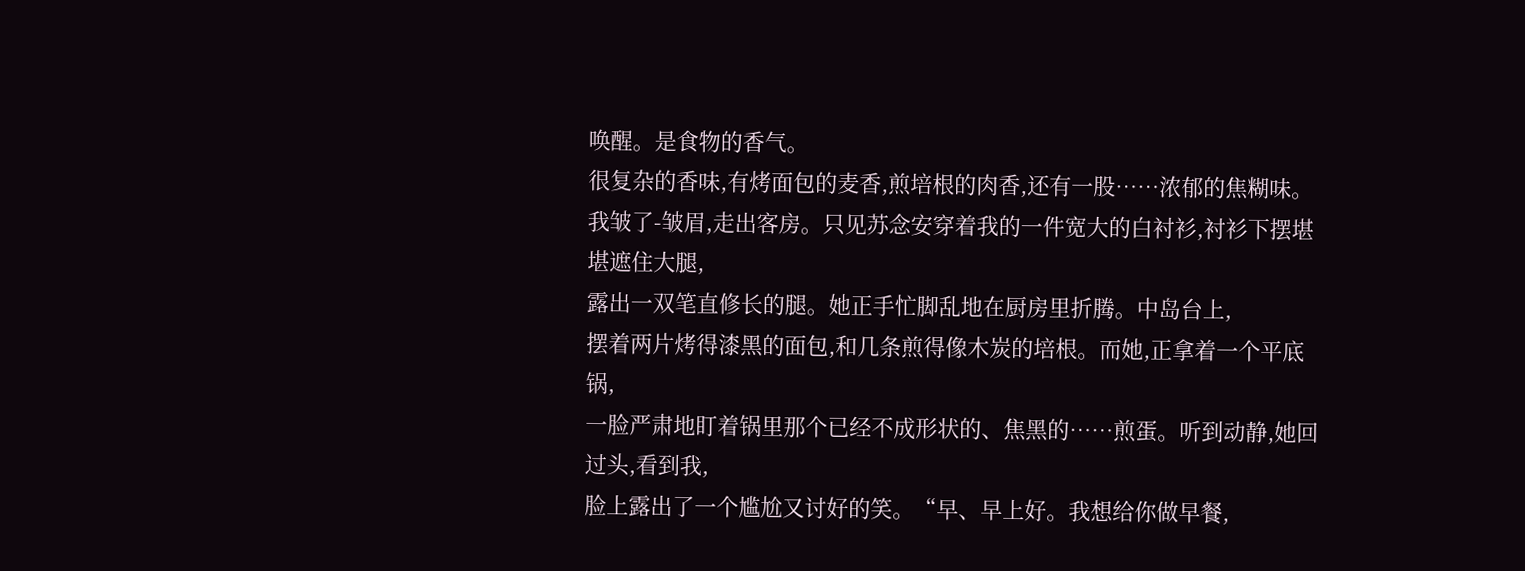唤醒。是食物的香气。
很复杂的香味,有烤面包的麦香,煎培根的肉香,还有一股……浓郁的焦糊味。
我皱了-皱眉,走出客房。只见苏念安穿着我的一件宽大的白衬衫,衬衫下摆堪堪遮住大腿,
露出一双笔直修长的腿。她正手忙脚乱地在厨房里折腾。中岛台上,
摆着两片烤得漆黑的面包,和几条煎得像木炭的培根。而她,正拿着一个平底锅,
一脸严肃地盯着锅里那个已经不成形状的、焦黑的……煎蛋。听到动静,她回过头,看到我,
脸上露出了一个尴尬又讨好的笑。“早、早上好。我想给你做早餐,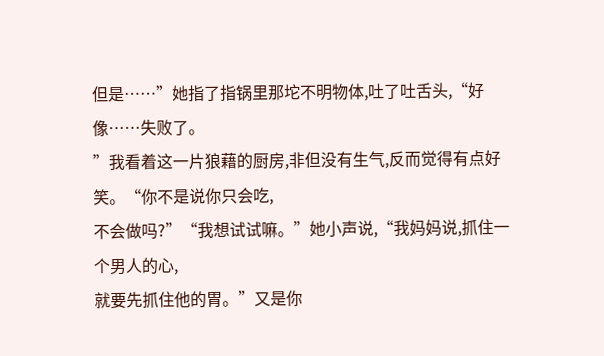但是……”她指了指锅里那坨不明物体,吐了吐舌头,“好像……失败了。
”我看着这一片狼藉的厨房,非但没有生气,反而觉得有点好笑。“你不是说你只会吃,
不会做吗?”“我想试试嘛。”她小声说,“我妈妈说,抓住一个男人的心,
就要先抓住他的胃。”又是你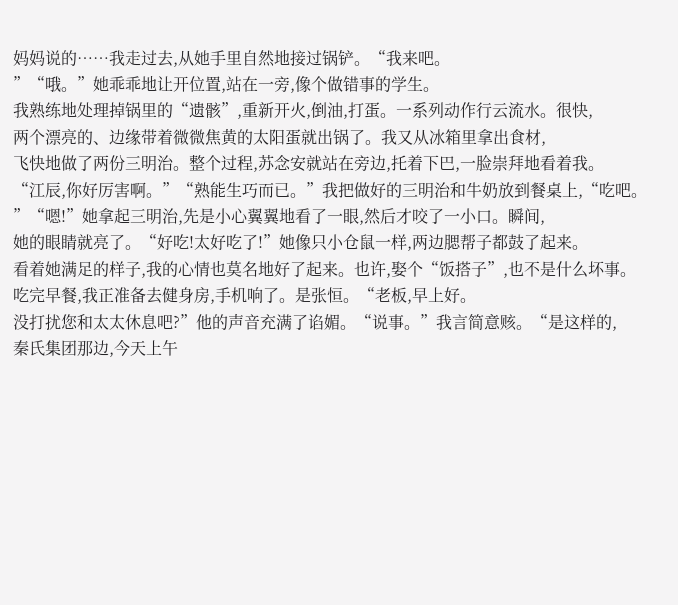妈妈说的……我走过去,从她手里自然地接过锅铲。“我来吧。
”“哦。”她乖乖地让开位置,站在一旁,像个做错事的学生。
我熟练地处理掉锅里的“遗骸”,重新开火,倒油,打蛋。一系列动作行云流水。很快,
两个漂亮的、边缘带着微微焦黄的太阳蛋就出锅了。我又从冰箱里拿出食材,
飞快地做了两份三明治。整个过程,苏念安就站在旁边,托着下巴,一脸崇拜地看着我。
“江辰,你好厉害啊。”“熟能生巧而已。”我把做好的三明治和牛奶放到餐桌上,“吃吧。
”“嗯!”她拿起三明治,先是小心翼翼地看了一眼,然后才咬了一小口。瞬间,
她的眼睛就亮了。“好吃!太好吃了!”她像只小仓鼠一样,两边腮帮子都鼓了起来。
看着她满足的样子,我的心情也莫名地好了起来。也许,娶个“饭搭子”,也不是什么坏事。
吃完早餐,我正准备去健身房,手机响了。是张恒。“老板,早上好。
没打扰您和太太休息吧?”他的声音充满了谄媚。“说事。”我言简意赅。“是这样的,
秦氏集团那边,今天上午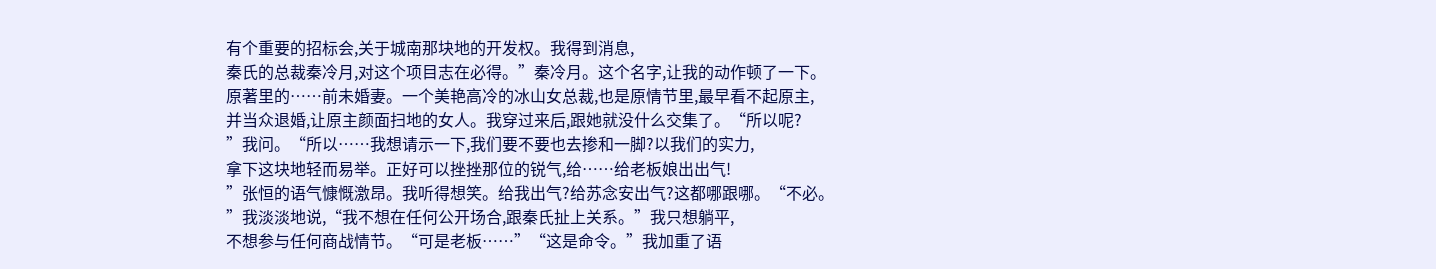有个重要的招标会,关于城南那块地的开发权。我得到消息,
秦氏的总裁秦冷月,对这个项目志在必得。”秦冷月。这个名字,让我的动作顿了一下。
原著里的……前未婚妻。一个美艳高冷的冰山女总裁,也是原情节里,最早看不起原主,
并当众退婚,让原主颜面扫地的女人。我穿过来后,跟她就没什么交集了。“所以呢?
”我问。“所以……我想请示一下,我们要不要也去掺和一脚?以我们的实力,
拿下这块地轻而易举。正好可以挫挫那位的锐气,给……给老板娘出出气!
”张恒的语气慷慨激昂。我听得想笑。给我出气?给苏念安出气?这都哪跟哪。“不必。
”我淡淡地说,“我不想在任何公开场合,跟秦氏扯上关系。”我只想躺平,
不想参与任何商战情节。“可是老板……”“这是命令。”我加重了语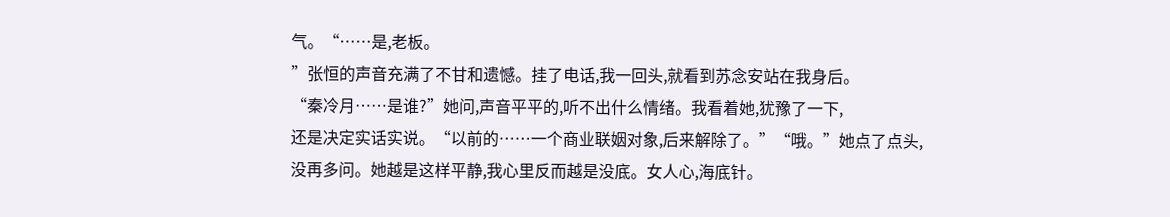气。“……是,老板。
”张恒的声音充满了不甘和遗憾。挂了电话,我一回头,就看到苏念安站在我身后。
“秦冷月……是谁?”她问,声音平平的,听不出什么情绪。我看着她,犹豫了一下,
还是决定实话实说。“以前的……一个商业联姻对象,后来解除了。”“哦。”她点了点头,
没再多问。她越是这样平静,我心里反而越是没底。女人心,海底针。